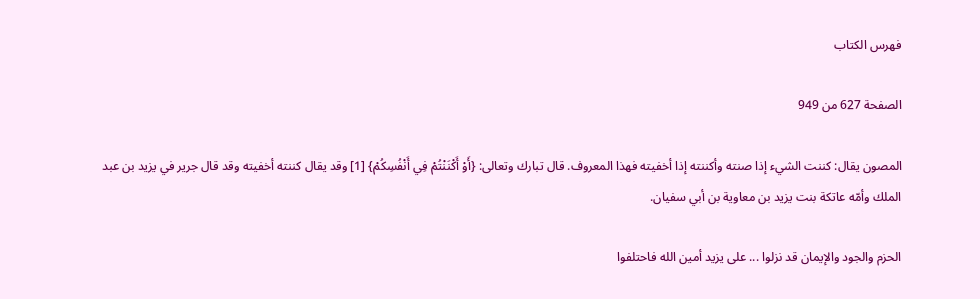فهرس الكتاب

الصفحة 627 من 949

المصون يقال: كننت الشيء إذا صنته وأكننته إذا أخفيته فهذا المعروف. قال تبارك وتعالى: {أَوْ أَكْنَنْتُمْ فِي أَنْفُسِكُمْ} [1] وقد يقال كننته أخفيته وقد قال جرير في يزيد بن عبد الملك وأمّه عاتكة بنت يزيد بن معاوية بن أبي سفيان.

الحزم والجود والإيمان قد نزلوا ... على يزيد أمين الله فاحتلفوا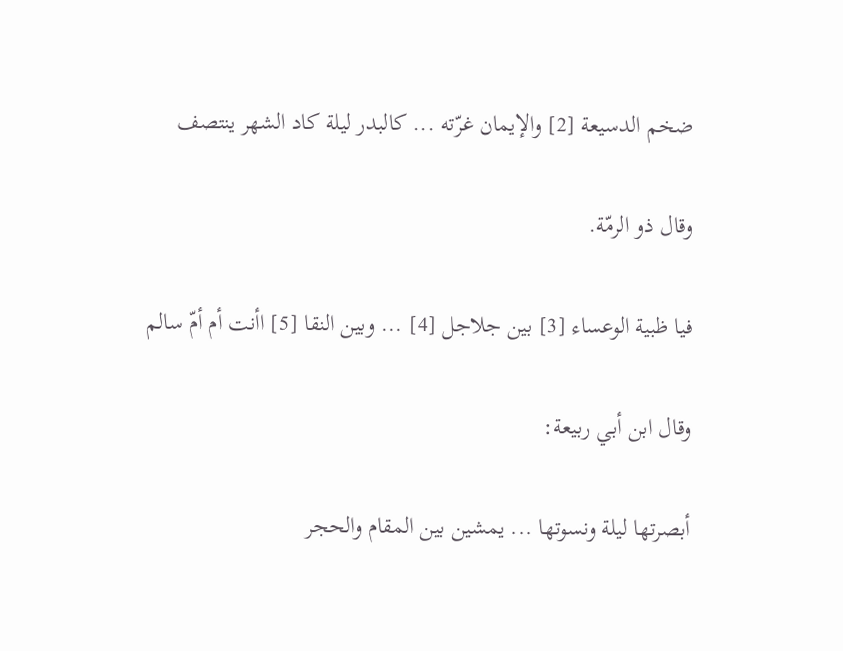ضخم الدسيعة [2] والإيمان غرّته ... كالبدر ليلة كاد الشهر ينتصف

وقال ذو الرمّة.

فيا ظبية الوعساء [3] بين جلاجل [4] ... وبين النقا [5] اأنت أم أمّ سالم

وقال ابن أبي ربيعة:

أبصرتها ليلة ونسوتها ... يمشين بين المقام والحجر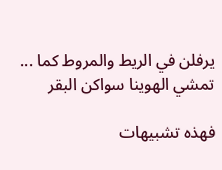يرفلن في الريط والمروط كما ... تمشي الهوينا سواكن البقر

فهذه تشبيهات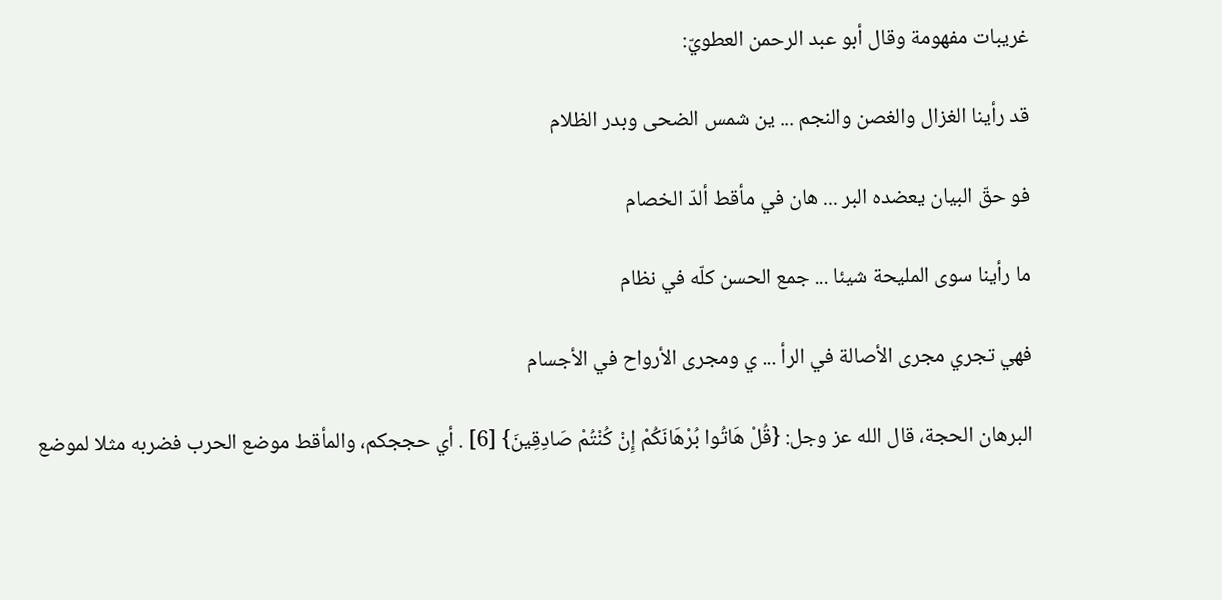غريبات مفهومة وقال أبو عبد الرحمن العطويّ:

قد رأينا الغزال والغصن والنجم ... ين شمس الضحى وبدر الظلام

فو حقّ البيان يعضده البر ... هان في مأقط ألدّ الخصام

ما رأينا سوى المليحة شيئا ... جمع الحسن كلّه في نظام

فهي تجري مجرى الأصالة في الرأ ... ي ومجرى الأرواح في الأجسام

البرهان الحجة، قال الله عز وجل: {قُلْ هَاتُوا بُرْهَانَكُمْ إِنْ كُنْتُمْ صَادِقِينَ} [6] . أي حججكم، والمأقط موضع الحرب فضربه مثلا لموضع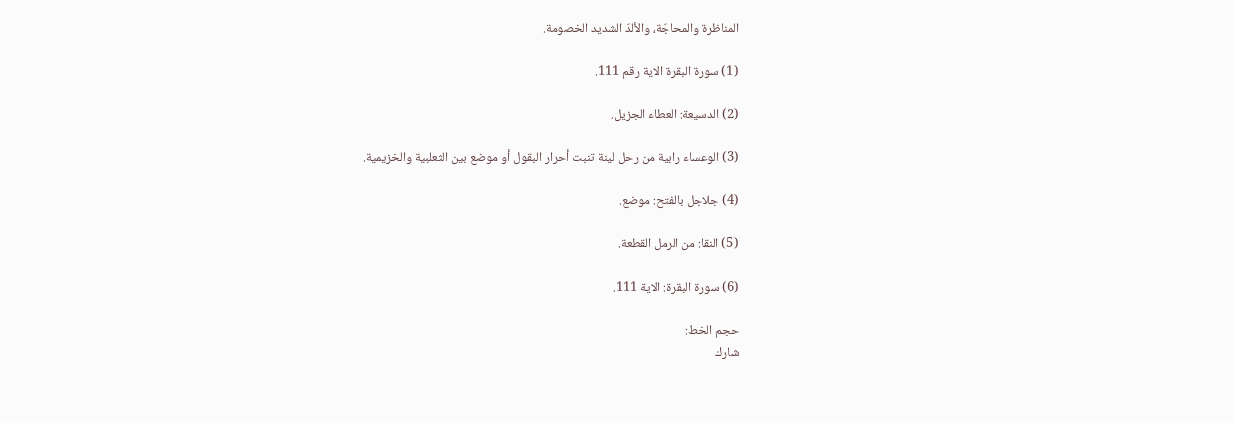المناظرة والمحاجّة، والألدّ الشديد الخصومة.

(1) سورة البقرة الاية رقم 111.

(2) الدسيعة: العطاء الجزيل.

(3) الوعساء رابية من رحل لينة تنبت أحرار البقول أو موضع بين الثعلبية والخزيمية.

(4) جلاجل بالفتح: موضع.

(5) النقا: من الرمل القطعة.

(6) سورة البقرة: الاية 111.

حجم الخط:
شارك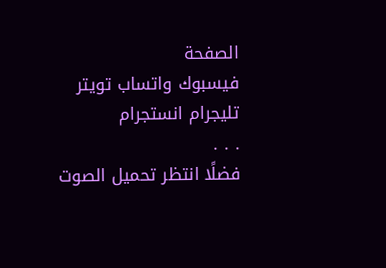الصفحة
فيسبوك واتساب تويتر تليجرام انستجرام
. . .
فضلًا انتظر تحميل الصوت